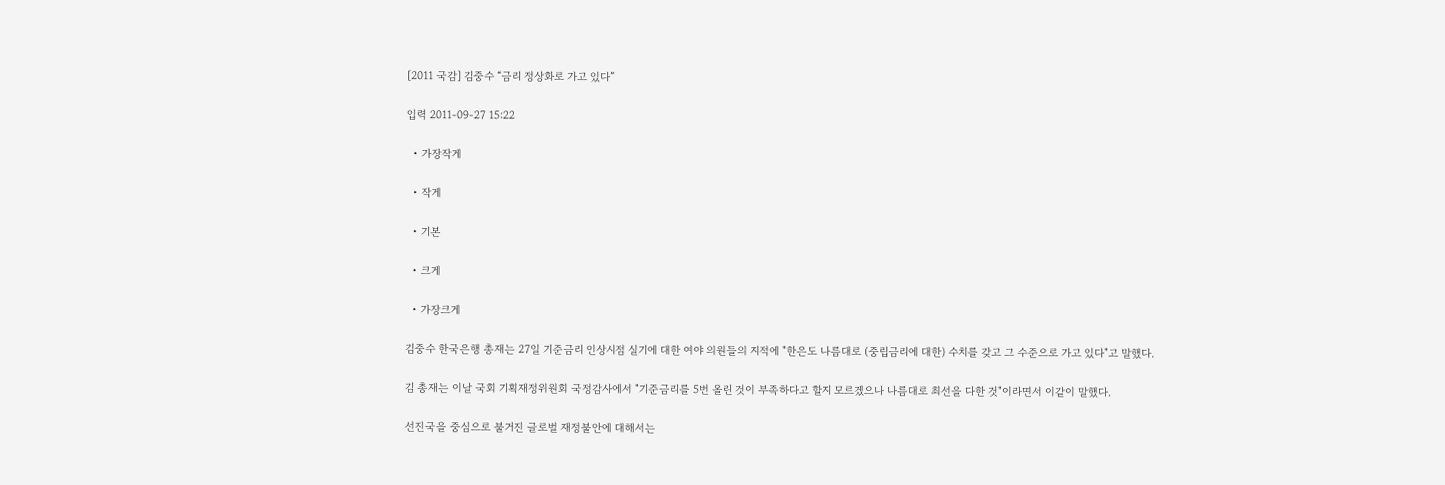[2011 국감] 김중수 “금리 정상화로 가고 있다”

입력 2011-09-27 15:22

  • 가장작게

  • 작게

  • 기본

  • 크게

  • 가장크게

김중수 한국은행 총재는 27일 기준금리 인상시점 실기에 대한 여야 의원들의 지적에 "한은도 나름대로 (중립금리에 대한) 수치를 갖고 그 수준으로 가고 있다"고 말했다.

김 총재는 이날 국회 기획재정위원회 국정감사에서 "기준금리를 5번 올린 것이 부족하다고 할지 모르겠으나 나름대로 최선을 다한 것"이라면서 이같이 말했다.

선진국을 중심으로 불거진 글로벌 재정불안에 대해서는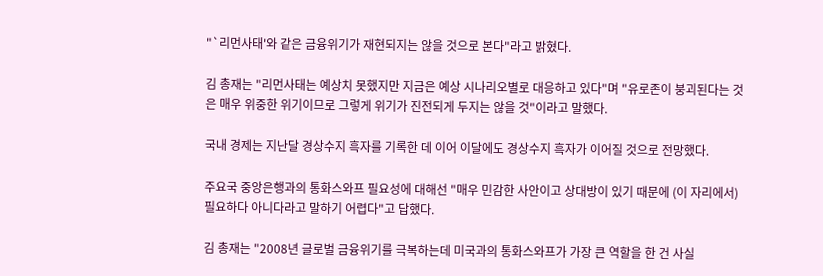"`리먼사태'와 같은 금융위기가 재현되지는 않을 것으로 본다"라고 밝혔다.

김 총재는 "리먼사태는 예상치 못했지만 지금은 예상 시나리오별로 대응하고 있다"며 "유로존이 붕괴된다는 것은 매우 위중한 위기이므로 그렇게 위기가 진전되게 두지는 않을 것"이라고 말했다.

국내 경제는 지난달 경상수지 흑자를 기록한 데 이어 이달에도 경상수지 흑자가 이어질 것으로 전망했다.

주요국 중앙은행과의 통화스와프 필요성에 대해선 "매우 민감한 사안이고 상대방이 있기 때문에 (이 자리에서) 필요하다 아니다라고 말하기 어렵다"고 답했다.

김 총재는 "2008년 글로벌 금융위기를 극복하는데 미국과의 통화스와프가 가장 큰 역할을 한 건 사실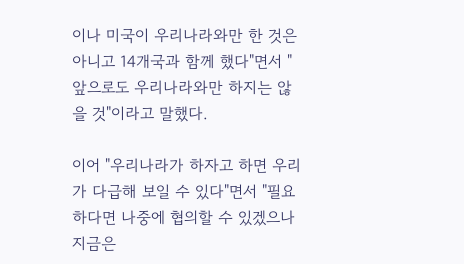이나 미국이 우리나라와만 한 것은 아니고 14개국과 함께 했다"면서 "앞으로도 우리나라와만 하지는 않을 것"이라고 말했다.

이어 "우리나라가 하자고 하면 우리가 다급해 보일 수 있다"면서 "필요하다면 나중에 협의할 수 있겠으나 지금은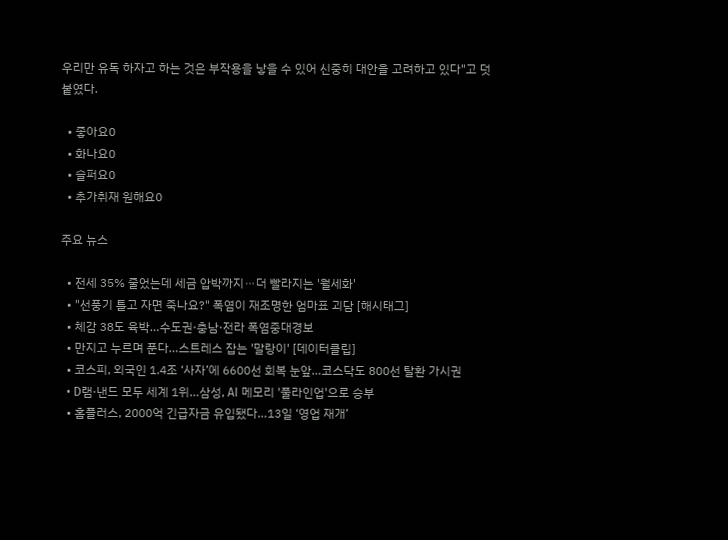우리만 유독 하자고 하는 것은 부작용을 낳을 수 있어 신중히 대안을 고려하고 있다"고 덧붙였다.

  • 좋아요0
  • 화나요0
  • 슬퍼요0
  • 추가취재 원해요0

주요 뉴스

  • 전세 35% 줄었는데 세금 압박까지⋯더 빨라지는 '월세화'
  • "선풍기 틀고 자면 죽나요?" 폭염이 재조명한 엄마표 괴담 [해시태그]
  • 체감 38도 육박…수도권·충남·전라 폭염중대경보
  • 만지고 누르며 푼다…스트레스 잡는 '말랑이' [데이터클립]
  • 코스피, 외국인 1.4조 ‘사자’에 6600선 회복 눈앞…코스닥도 800선 탈환 가시권
  • D램·낸드 모두 세계 1위…삼성, AI 메모리 '풀라인업'으로 승부
  • 홈플러스, 2000억 긴급자금 유입됐다…13일 ‘영업 재개’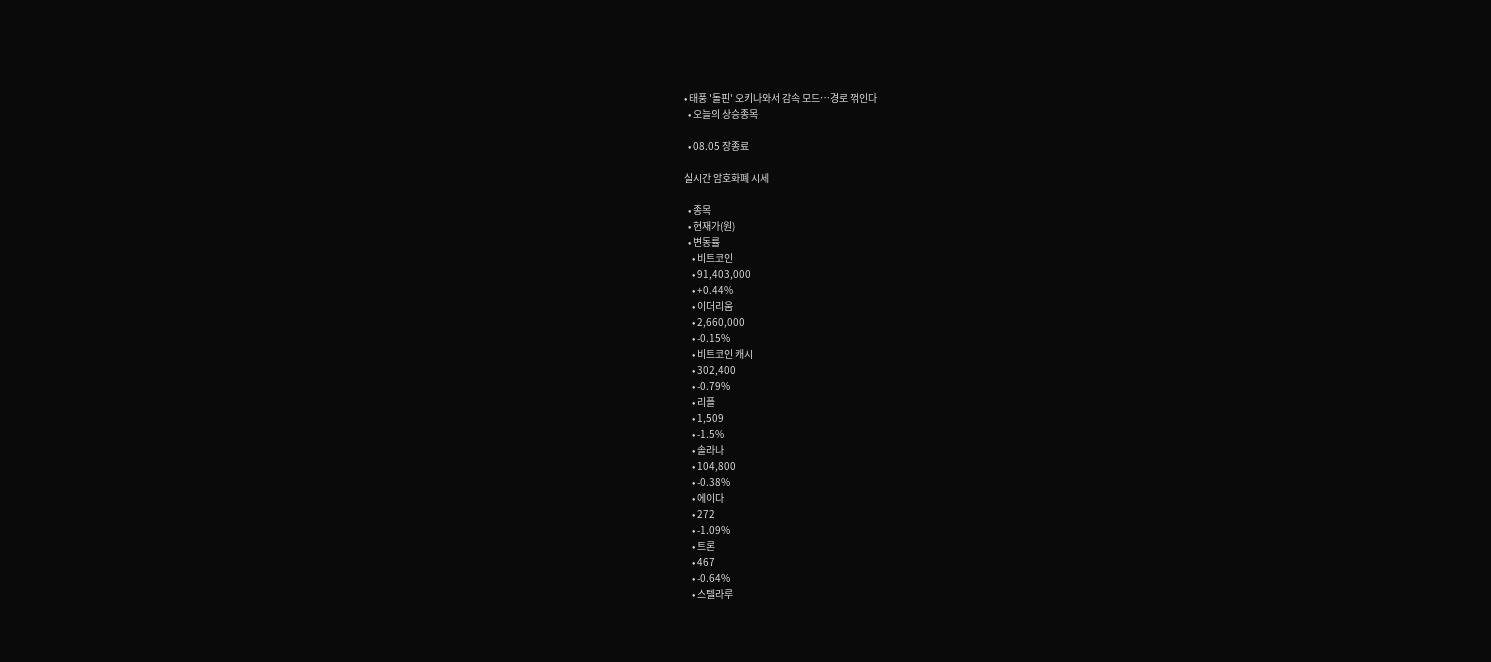• 태풍 '돌핀' 오키나와서 감속 모드…경로 꺾인다
  • 오늘의 상승종목

  • 08.05 장종료

실시간 암호화폐 시세

  • 종목
  • 현재가(원)
  • 변동률
    • 비트코인
    • 91,403,000
    • +0.44%
    • 이더리움
    • 2,660,000
    • -0.15%
    • 비트코인 캐시
    • 302,400
    • -0.79%
    • 리플
    • 1,509
    • -1.5%
    • 솔라나
    • 104,800
    • -0.38%
    • 에이다
    • 272
    • -1.09%
    • 트론
    • 467
    • -0.64%
    • 스텔라루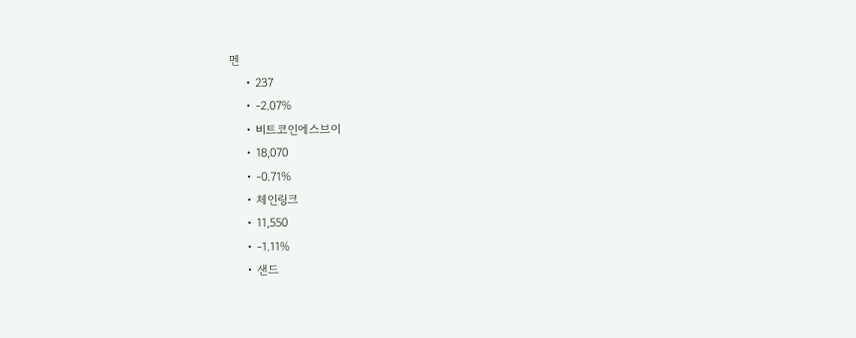멘
    • 237
    • -2.07%
    • 비트코인에스브이
    • 18,070
    • -0.71%
    • 체인링크
    • 11,550
    • -1.11%
    • 샌드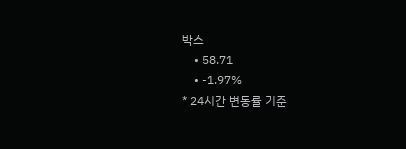박스
    • 58.71
    • -1.97%
* 24시간 변동률 기준